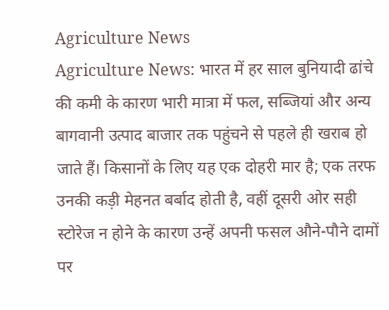Agriculture News
Agriculture News: भारत में हर साल बुनियादी ढांचे की कमी के कारण भारी मात्रा में फल, सब्जियां और अन्य बागवानी उत्पाद बाजार तक पहुंचने से पहले ही खराब हो जाते हैं। किसानों के लिए यह एक दोहरी मार है; एक तरफ उनकी कड़ी मेहनत बर्बाद होती है, वहीं दूसरी ओर सही स्टोरेज न होने के कारण उन्हें अपनी फसल औने-पौने दामों पर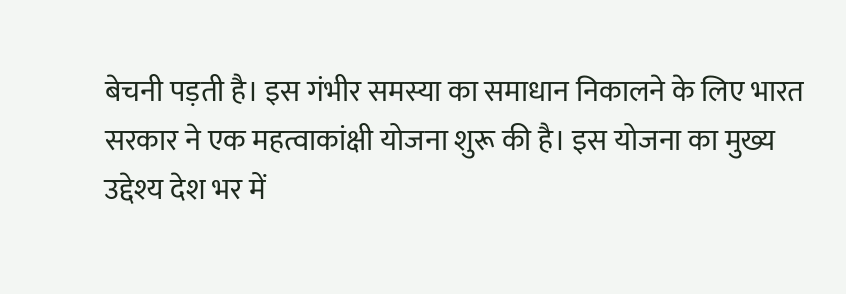बेचनी पड़ती है। इस गंभीर समस्या का समाधान निकालने के लिए भारत सरकार ने एक महत्वाकांक्षी योजना शुरू की है। इस योजना का मुख्य उद्देश्य देश भर में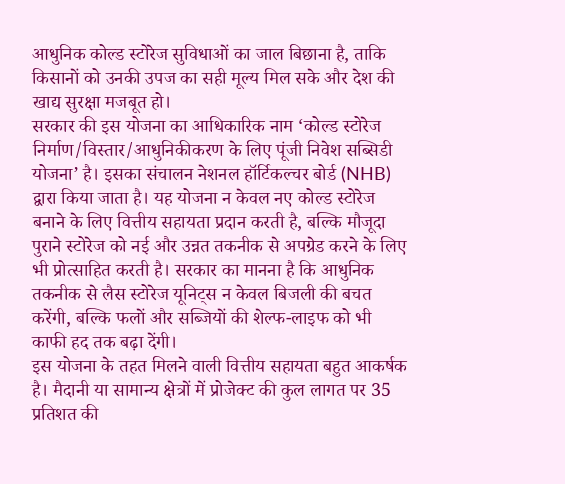आधुनिक कोल्ड स्टोरेज सुविधाओं का जाल बिछाना है, ताकि किसानों को उनकी उपज का सही मूल्य मिल सके और देश की खाद्य सुरक्षा मजबूत हो।
सरकार की इस योजना का आधिकारिक नाम ‘कोल्ड स्टोरेज निर्माण/विस्तार/आधुनिकीकरण के लिए पूंजी निवेश सब्सिडी योजना’ है। इसका संचालन नेशनल हॉर्टिकल्चर बोर्ड (NHB) द्वारा किया जाता है। यह योजना न केवल नए कोल्ड स्टोरेज बनाने के लिए वित्तीय सहायता प्रदान करती है, बल्कि मौजूदा पुराने स्टोरेज को नई और उन्नत तकनीक से अपग्रेड करने के लिए भी प्रोत्साहित करती है। सरकार का मानना है कि आधुनिक तकनीक से लैस स्टोरेज यूनिट्स न केवल बिजली की बचत करेंगी, बल्कि फलों और सब्जियों की शेल्फ-लाइफ को भी काफी हद तक बढ़ा देंगी।
इस योजना के तहत मिलने वाली वित्तीय सहायता बहुत आकर्षक है। मैदानी या सामान्य क्षेत्रों में प्रोजेक्ट की कुल लागत पर 35 प्रतिशत की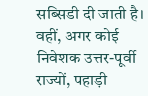सब्सिडी दी जाती है। वहीं, अगर कोई निवेशक उत्तर-पूर्वी राज्यों, पहाड़ी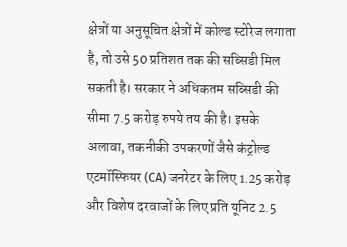क्षेत्रों या अनुसूचित क्षेत्रों में कोल्ड स्टोरेज लगाता है, तो उसे 50 प्रतिशत तक की सब्सिडी मिल सकती है। सरकार ने अधिकतम सब्सिडी की सीमा 7.5 करोड़ रुपये तय की है। इसके अलावा, तकनीकी उपकरणों जैसे कंट्रोल्ड एटमॉस्फियर (CA) जनरेटर के लिए 1.25 करोड़ और विशेष दरवाजों के लिए प्रति यूनिट 2.5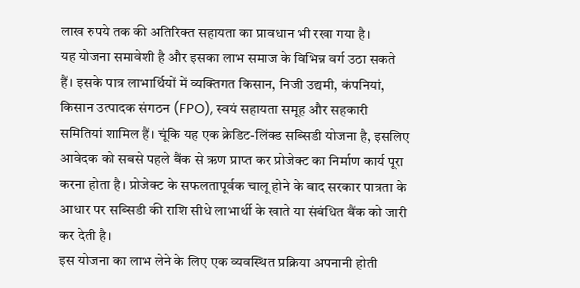लाख रुपये तक की अतिरिक्त सहायता का प्रावधान भी रखा गया है।
यह योजना समावेशी है और इसका लाभ समाज के विभिन्न वर्ग उठा सकते हैं। इसके पात्र लाभार्थियों में व्यक्तिगत किसान, निजी उद्यमी, कंपनियां, किसान उत्पादक संगठन (FPO), स्वयं सहायता समूह और सहकारी समितियां शामिल हैं। चूंकि यह एक क्रेडिट-लिंक्ड सब्सिडी योजना है, इसलिए आवेदक को सबसे पहले बैंक से ऋण प्राप्त कर प्रोजेक्ट का निर्माण कार्य पूरा करना होता है। प्रोजेक्ट के सफलतापूर्वक चालू होने के बाद सरकार पात्रता के आधार पर सब्सिडी की राशि सीधे लाभार्थी के खाते या संबंधित बैंक को जारी कर देती है।
इस योजना का लाभ लेने के लिए एक व्यवस्थित प्रक्रिया अपनानी होती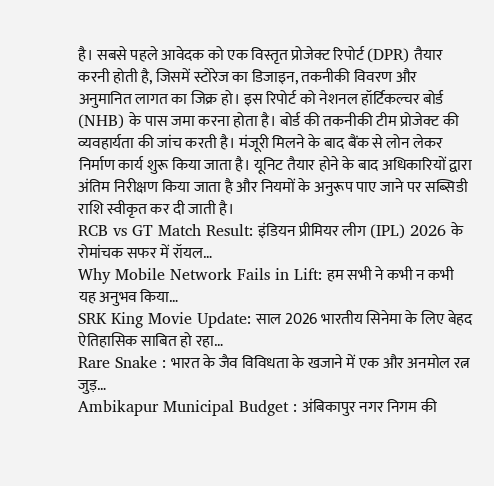है। सबसे पहले आवेदक को एक विस्तृत प्रोजेक्ट रिपोर्ट (DPR) तैयार करनी होती है, जिसमें स्टोरेज का डिजाइन, तकनीकी विवरण और अनुमानित लागत का जिक्र हो। इस रिपोर्ट को नेशनल हॉर्टिकल्चर बोर्ड (NHB) के पास जमा करना होता है। बोर्ड की तकनीकी टीम प्रोजेक्ट की व्यवहार्यता की जांच करती है। मंजूरी मिलने के बाद बैंक से लोन लेकर निर्माण कार्य शुरू किया जाता है। यूनिट तैयार होने के बाद अधिकारियों द्वारा अंतिम निरीक्षण किया जाता है और नियमों के अनुरूप पाए जाने पर सब्सिडी राशि स्वीकृत कर दी जाती है।
RCB vs GT Match Result: इंडियन प्रीमियर लीग (IPL) 2026 के रोमांचक सफर में रॉयल…
Why Mobile Network Fails in Lift: हम सभी ने कभी न कभी यह अनुभव किया…
SRK King Movie Update: साल 2026 भारतीय सिनेमा के लिए बेहद ऐतिहासिक साबित हो रहा…
Rare Snake : भारत के जैव विविधता के खजाने में एक और अनमोल रत्न जुड़…
Ambikapur Municipal Budget : अंबिकापुर नगर निगम की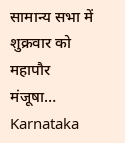सामान्य सभा में शुक्रवार को महापौर मंजूषा…
Karnataka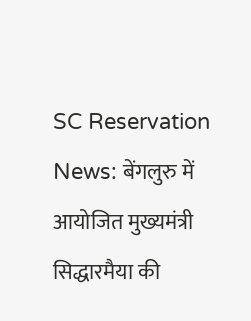SC Reservation News: बेंगलुरु में आयोजित मुख्यमंत्री सिद्धारमैया की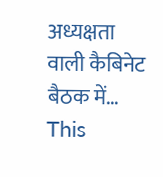अध्यक्षता वाली कैबिनेट बैठक में…
This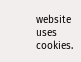website uses cookies.